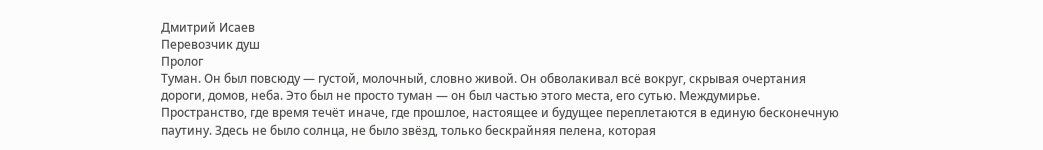Дмитрий Исаев
Перевозчик душ
Пролог
Туман. Он был повсюду — густой, молочный, словно живой. Он обволакивал всё вокруг, скрывая очертания дороги, домов, неба. Это был не просто туман — он был частью этого места, его сутью. Междумирье. Пространство, где время течёт иначе, где прошлое, настоящее и будущее переплетаются в единую бесконечную паутину. Здесь не было солнца, не было звёзд, только бескрайняя пелена, которая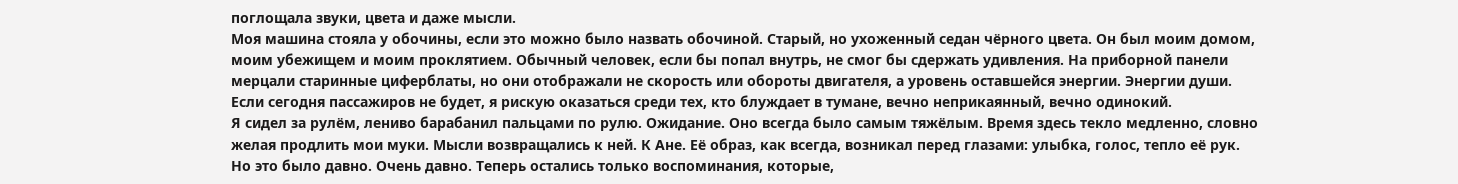поглощала звуки, цвета и даже мысли.
Моя машина стояла у обочины, если это можно было назвать обочиной. Старый, но ухоженный седан чёрного цвета. Он был моим домом, моим убежищем и моим проклятием. Обычный человек, если бы попал внутрь, не смог бы сдержать удивления. На приборной панели мерцали старинные циферблаты, но они отображали не скорость или обороты двигателя, а уровень оставшейся энергии. Энергии души. Если сегодня пассажиров не будет, я рискую оказаться среди тех, кто блуждает в тумане, вечно неприкаянный, вечно одинокий.
Я сидел за рулём, лениво барабанил пальцами по рулю. Ожидание. Оно всегда было самым тяжёлым. Время здесь текло медленно, словно желая продлить мои муки. Мысли возвращались к ней. К Ане. Её образ, как всегда, возникал перед глазами: улыбка, голос, тепло её рук. Но это было давно. Очень давно. Теперь остались только воспоминания, которые,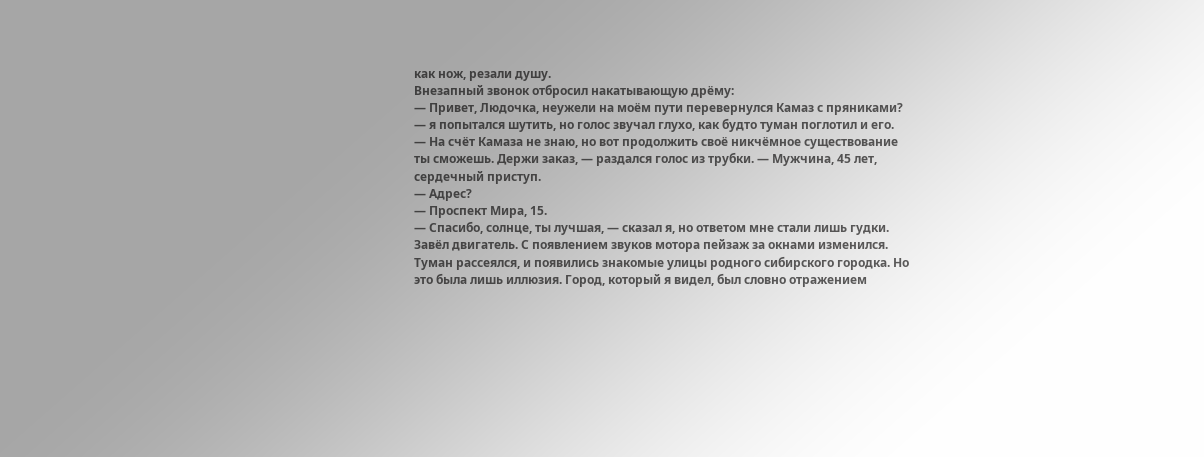как нож, резали душу.
Внезапный звонок отбросил накатывающую дрёму:
— Привет, Людочка, неужели на моём пути перевернулся Камаз с пряниками? — я попытался шутить, но голос звучал глухо, как будто туман поглотил и его.
— На счёт Камаза не знаю, но вот продолжить своё никчёмное существование ты сможешь. Держи заказ, — раздался голос из трубки. — Мужчина, 45 лет, сердечный приступ.
— Адрес?
— Проспект Мира, 15.
— Спасибо, солнце, ты лучшая, — сказал я, но ответом мне стали лишь гудки.
Завёл двигатель. С появлением звуков мотора пейзаж за окнами изменился. Туман рассеялся, и появились знакомые улицы родного сибирского городка. Но это была лишь иллюзия. Город, который я видел, был словно отражением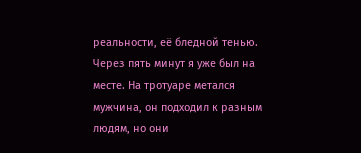реальности, её бледной тенью. Через пять минут я уже был на месте. На тротуаре метался мужчина, он подходил к разным людям, но они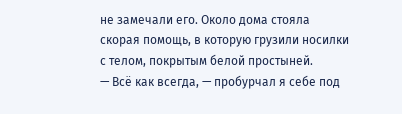не замечали его. Около дома стояла скорая помощь, в которую грузили носилки с телом, покрытым белой простыней.
— Всё как всегда, — пробурчал я себе под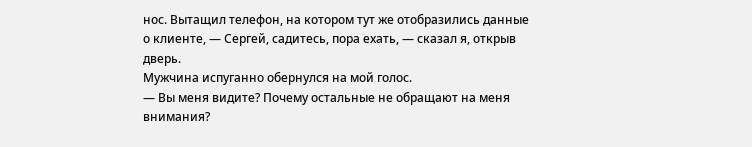нос. Вытащил телефон, на котором тут же отобразились данные о клиенте, — Сергей, садитесь, пора ехать, — сказал я, открыв дверь.
Мужчина испуганно обернулся на мой голос.
— Вы меня видите? Почему остальные не обращают на меня внимания?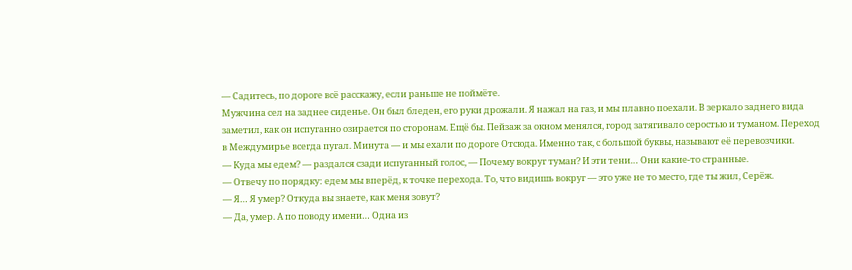— Садитесь, по дороге всё расскажу, если раньше не поймёте.
Мужчина сел на заднее сиденье. Он был бледен, его руки дрожали. Я нажал на газ, и мы плавно поехали. В зеркало заднего вида заметил, как он испуганно озирается по сторонам. Ещё бы. Пейзаж за окном менялся, город затягивало серостью и туманом. Переход в Междумирье всегда пугал. Минута — и мы ехали по дороге Отсюда. Именно так, с большой буквы, называют её перевозчики.
— Куда мы едем? — раздался сзади испуганный голос, — Почему вокруг туман? И эти тени… Они какие-то странные.
— Отвечу по порядку: едем мы вперёд, к точке перехода. То, что видишь вокруг — это уже не то место, где ты жил, Серёж.
— Я… Я умер? Откуда вы знаете, как меня зовут?
— Да, умер. А по поводу имени… Одна из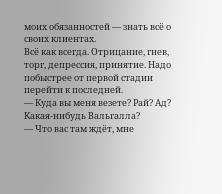моих обязанностей — знать всё о своих клиентах.
Всё как всегда. Отрицание, гнев, торг, депрессия, принятие. Надо побыстрее от первой стадии перейти к последней.
— Куда вы меня везете? Рай? Ад? Какая-нибудь Вальгалла?
— Что вас там ждёт, мне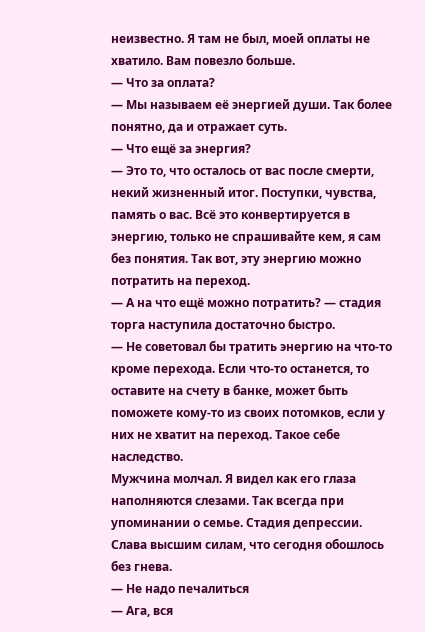неизвестно. Я там не был, моей оплаты не хватило. Вам повезло больше.
— Что за оплата?
— Мы называем её энергией души. Так более понятно, да и отражает суть.
— Что ещё за энергия?
— Это то, что осталось от вас после смерти, некий жизненный итог. Поступки, чувства, память о вас. Всё это конвертируется в энергию, только не спрашивайте кем, я сам без понятия. Так вот, эту энергию можно потратить на переход.
— А на что ещё можно потратить? — стадия торга наступила достаточно быстро.
— Не советовал бы тратить энергию на что-то кроме перехода. Если что-то останется, то оставите на счету в банке, может быть поможете кому-то из своих потомков, если у них не хватит на переход. Такое себе наследство.
Мужчина молчал. Я видел как его глаза наполняются слезами. Так всегда при упоминании о семье. Стадия депрессии. Слава высшим силам, что сегодня обошлось без гнева.
— Не надо печалиться
— Ага, вся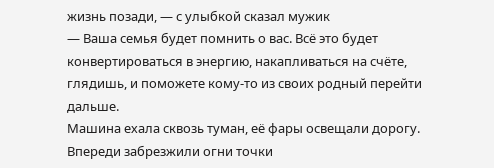жизнь позади, — с улыбкой сказал мужик
— Ваша семья будет помнить о вас. Всё это будет конвертироваться в энергию, накапливаться на счёте, глядишь, и поможете кому-то из своих родный перейти дальше.
Машина ехала сквозь туман, её фары освещали дорогу. Впереди забрезжили огни точки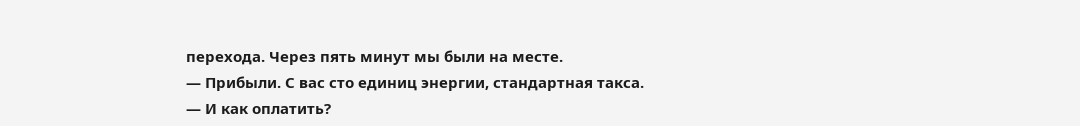перехода. Через пять минут мы были на месте.
— Прибыли. С вас сто единиц энергии, стандартная такса.
— И как оплатить?